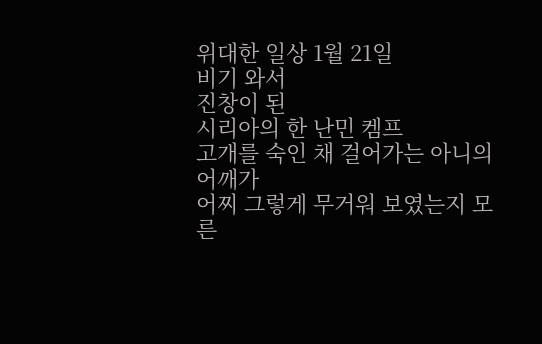위대한 일상 1월 21일
비기 와서
진창이 된
시리아의 한 난민 켐프
고개를 숙인 채 걸어가는 아니의 어깨가
어찌 그렇게 무거워 보였는지 모른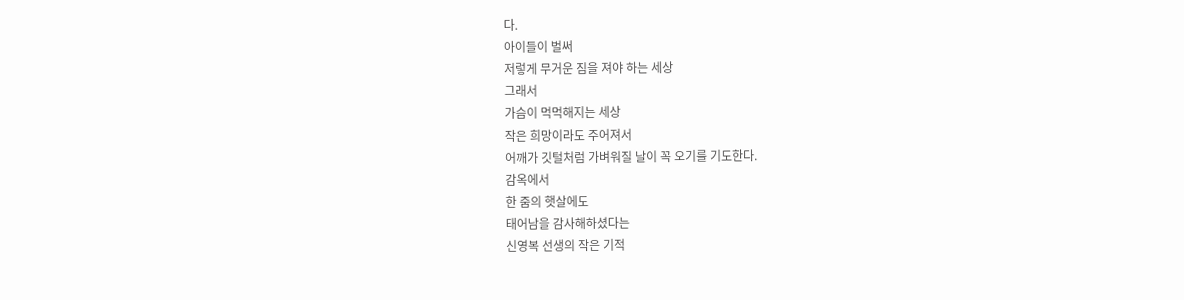다.
아이들이 벌써
저렇게 무거운 짐을 져야 하는 세상
그래서
가슴이 먹먹해지는 세상
작은 희망이라도 주어져서
어깨가 깃털처럼 가벼워질 날이 꼭 오기를 기도한다.
감옥에서
한 줌의 햇살에도
태어남을 감사해하셨다는
신영복 선생의 작은 기적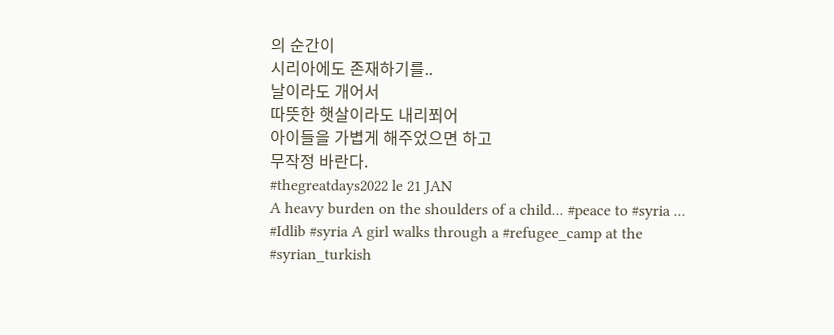의 순간이
시리아에도 존재하기를..
날이라도 개어서
따뜻한 햇살이라도 내리쬐어
아이들을 가볍게 해주었으면 하고
무작정 바란다.
#thegreatdays2022 le 21 JAN
A heavy burden on the shoulders of a child... #peace to #syria ...
#Idlib #syria A girl walks through a #refugee_camp at the #syrian_turkish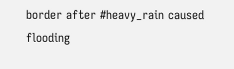border after #heavy_rain caused flooding